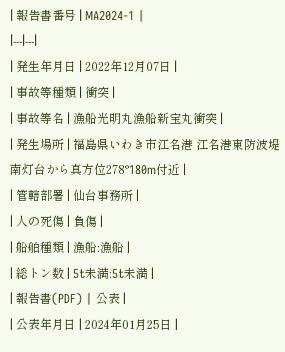| 報告書番号 | MA2024-1 |
|---|---|
| 発生年月日 | 2022年12月07日 |
| 事故等種類 | 衝突 |
| 事故等名 | 漁船光明丸漁船新宝丸衝突 |
| 発生場所 | 福島県いわき市江名港 江名港東防波堤南灯台から真方位278°180m付近 |
| 管轄部署 | 仙台事務所 |
| 人の死傷 | 負傷 |
| 船舶種類 | 漁船:漁船 |
| 総トン数 | 5t未満:5t未満 |
| 報告書(PDF) | 公表 |
| 公表年月日 | 2024年01月25日 |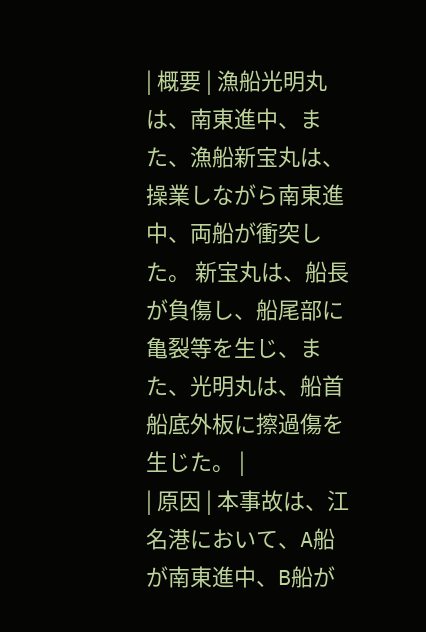| 概要 | 漁船光明丸は、南東進中、また、漁船新宝丸は、操業しながら南東進中、両船が衝突した。 新宝丸は、船長が負傷し、船尾部に亀裂等を生じ、また、光明丸は、船首船底外板に擦過傷を生じた。 |
| 原因 | 本事故は、江名港において、A船が南東進中、B船が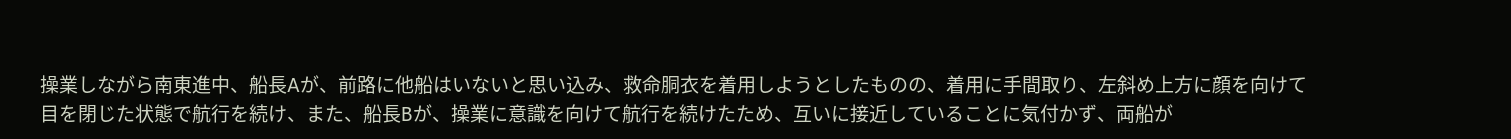操業しながら南東進中、船長Aが、前路に他船はいないと思い込み、救命胴衣を着用しようとしたものの、着用に手間取り、左斜め上方に顔を向けて目を閉じた状態で航行を続け、また、船長Bが、操業に意識を向けて航行を続けたため、互いに接近していることに気付かず、両船が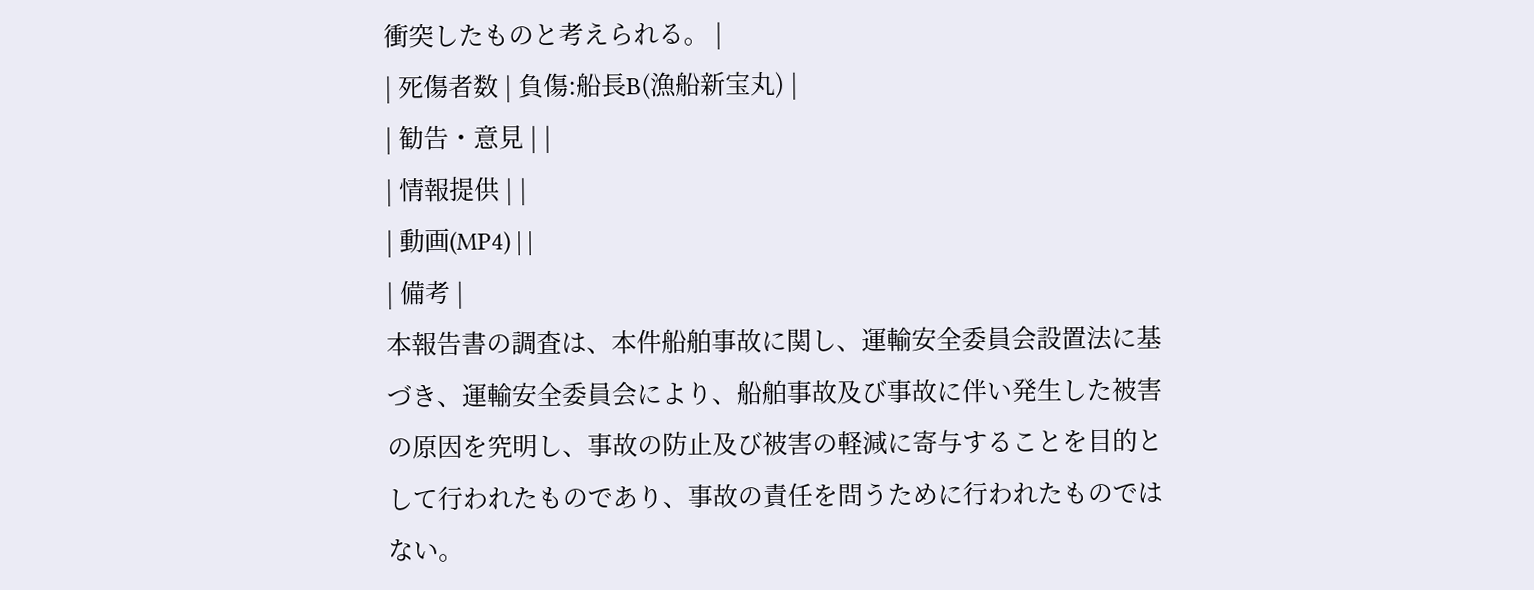衝突したものと考えられる。 |
| 死傷者数 | 負傷:船長B(漁船新宝丸) |
| 勧告・意見 | |
| 情報提供 | |
| 動画(MP4) | |
| 備考 |
本報告書の調査は、本件船舶事故に関し、運輸安全委員会設置法に基づき、運輸安全委員会により、船舶事故及び事故に伴い発生した被害の原因を究明し、事故の防止及び被害の軽減に寄与することを目的として行われたものであり、事故の責任を問うために行われたものではない。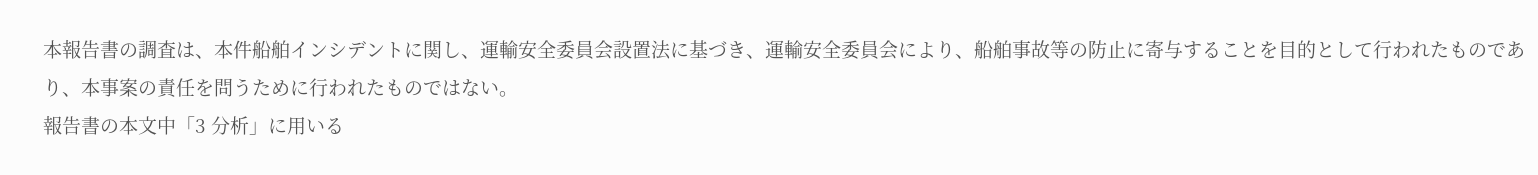本報告書の調査は、本件船舶インシデントに関し、運輸安全委員会設置法に基づき、運輸安全委員会により、船舶事故等の防止に寄与することを目的として行われたものであり、本事案の責任を問うために行われたものではない。
報告書の本文中「3 分析」に用いる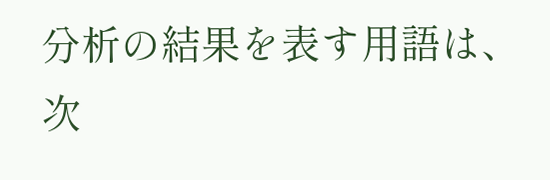分析の結果を表す用語は、次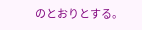のとおりとする。